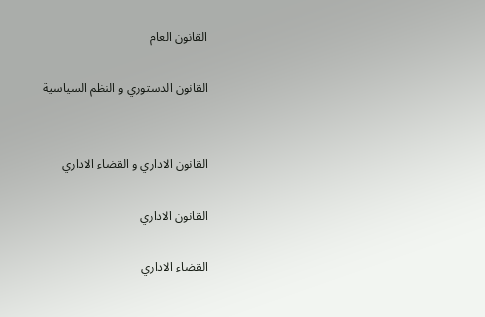القانون العام

القانون الدستوري و النظم السياسية


القانون الاداري و القضاء الاداري

القانون الاداري

القضاء الاداري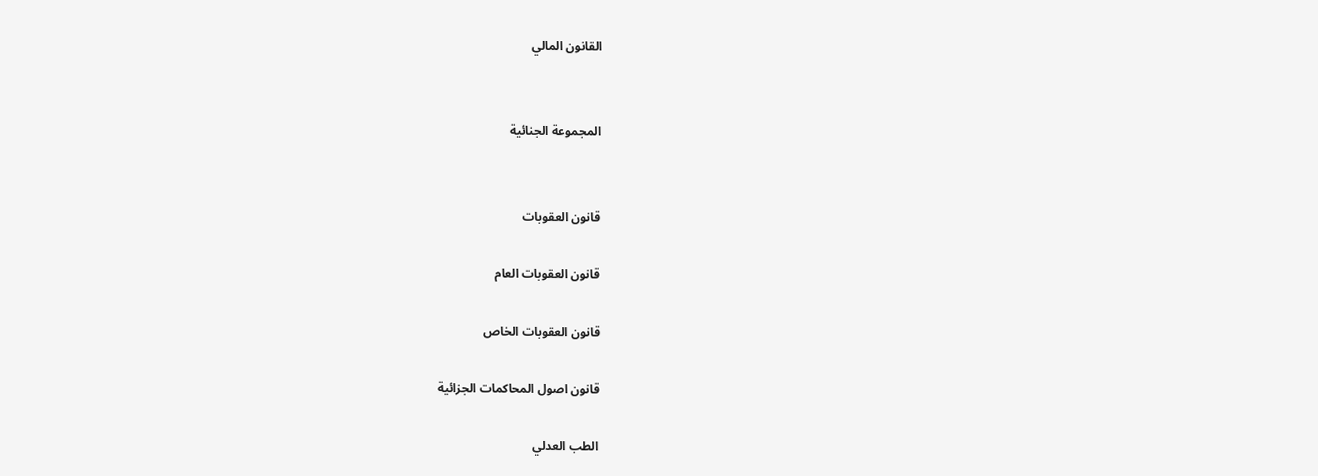القانون المالي


المجموعة الجنائية


قانون العقوبات

قانون العقوبات العام

قانون العقوبات الخاص

قانون اصول المحاكمات الجزائية

الطب العدلي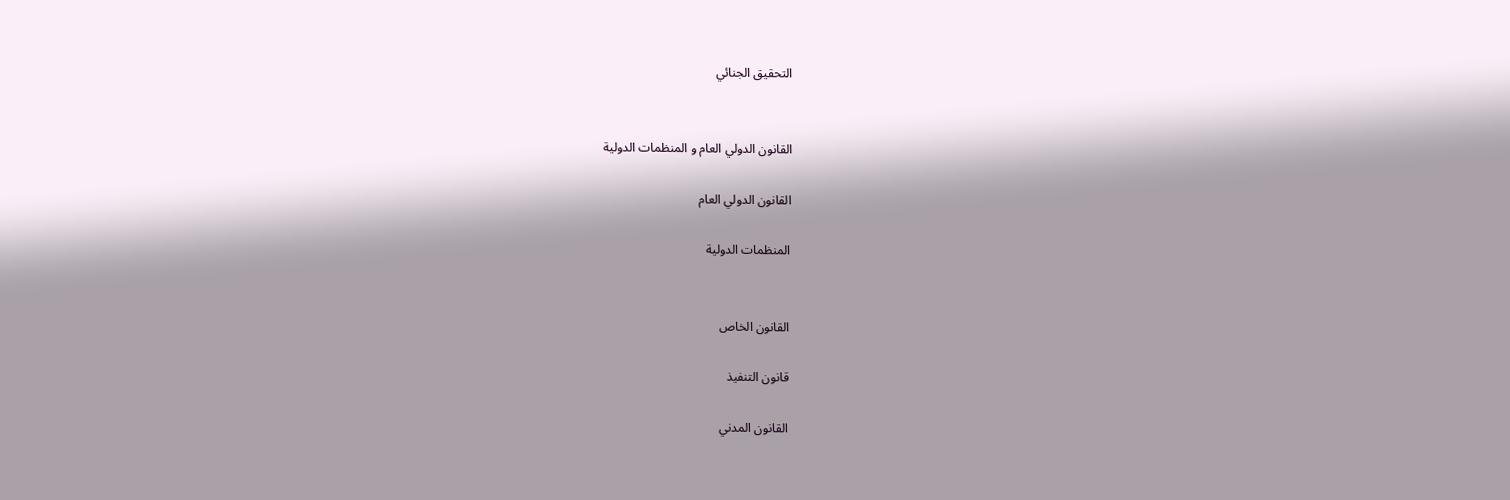التحقيق الجنائي


القانون الدولي العام و المنظمات الدولية

القانون الدولي العام

المنظمات الدولية


القانون الخاص

قانون التنفيذ

القانون المدني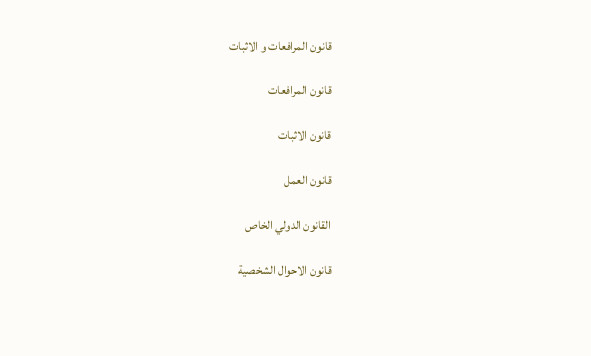قانون المرافعات و الاثبات

قانون المرافعات

قانون الاثبات

قانون العمل

القانون الدولي الخاص

قانون الاحوال الشخصية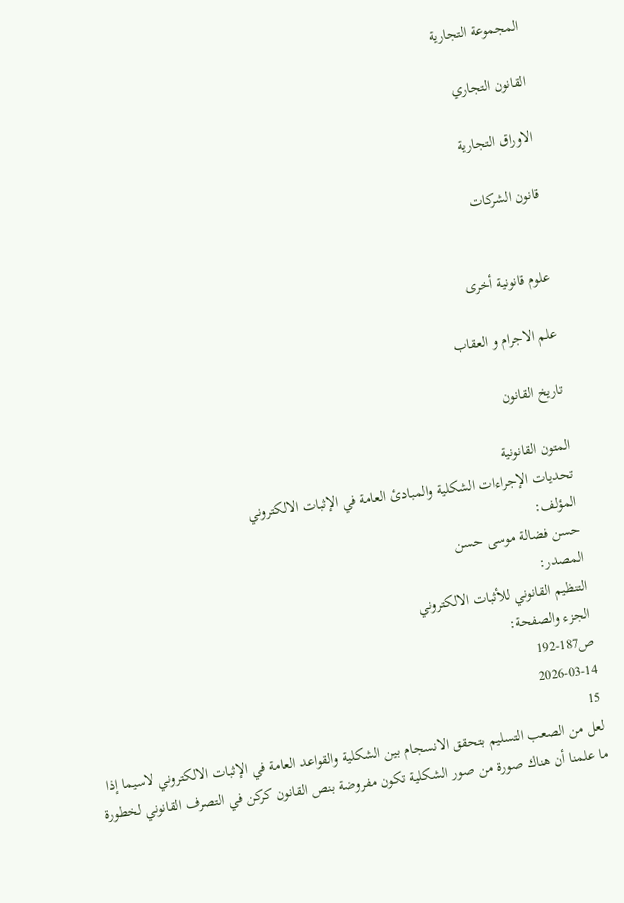المجموعة التجارية

القانون التجاري

الاوراق التجارية

قانون الشركات


علوم قانونية أخرى

علم الاجرام و العقاب

تاريخ القانون

المتون القانونية
تحديات الإجراءات الشكلية والمبادئ العامة في الإثبات الالكتروني
المؤلف:
حسن فضالة موسى حسن
المصدر:
التنظيم القانوني للأثبات الالكتروني
الجزء والصفحة:
ص187-192
2026-03-14
15
لعل من الصعب التسليم بتحقق الانسجام بين الشكلية والقواعد العامة في الإثبات الالكتروني لاسيما إذا ما علمنا أن هناك صورة من صور الشكلية تكون مفروضة بنص القانون كركن في التصرف القانوني لخطورة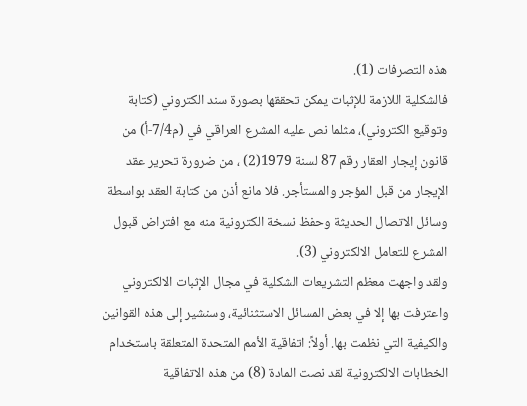هذه التصرفات (1).
فالشكلية اللازمة للإثبات يمكن تحققها بصورة سند الكتروني (كتابة وتوقيع الكتروني)، مثلما نص عليه المشرع العراقي في (م7/4-أ) من قانون إيجار العقار رقم 87 لسنة 1979(2) ، من ضرورة تحرير عقد الإيجار من قبل المؤجر والمستأجر. فلا مانع أذن من كتابة العقد بواسطة وسائل الاتصال الحديثة وحفظ نسخة الكترونية منه مع افتراض قبول المشرع للتعامل الالكتروني (3).
ولقد واجهت معظم التشريعات الشكلية في مجال الإثبات الالكتروني واعترفت بها إلا في بعض المسائل الاستثنائية، وسنشير إلى هذه القوانين والكيفية التي نظمت بها. أولاً: اتفاقية الأمم المتحدة المتعلقة باستخدام الخطابات الالكترونية لقد نصت المادة (8) من هذه الاتفاقية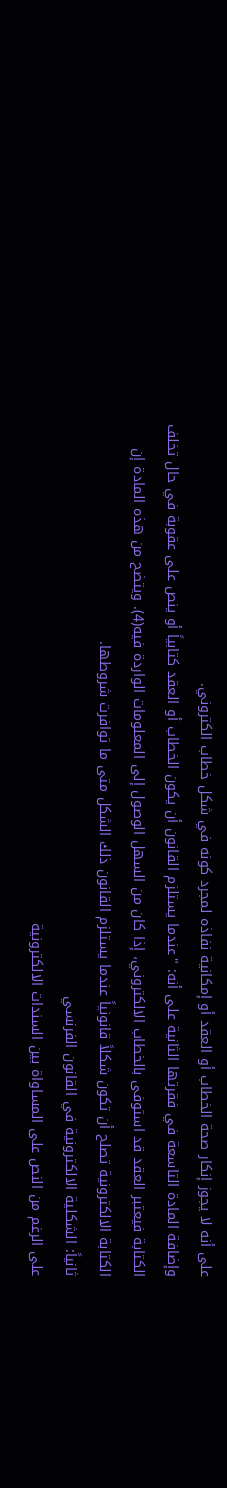على أنه لا يجوز إنكار صحة الخطاب أو العقد أو إمكانية نفاذه لمجرد كونه في شكل خطاب الكتروني.
وإضافة المادة التاسعة في فقرتها الثانية على أنه: "عندما يستلزم القانون أن يكون الخطاب أو العقد كتابياً أو ينص على عقوبة في حال تخلف الكتابة فيعتبر العقد قد استوفى بالخطاب الالكتروني، إذا كان من السهل الوصول إلى المعلومات الواردة فيه(4). ويتضح من هذه المادة إن الكتابة الالكترونية تصلح أن تكون شكلاً قانونياً عندما يستلزم القانون ذلك الشكل متى ما توافرت شروطها.
ثانياً: الشكلية الالكترونية في القانون الفرنسي
على الرغم من النص على المساواة بين السندات الالكترونية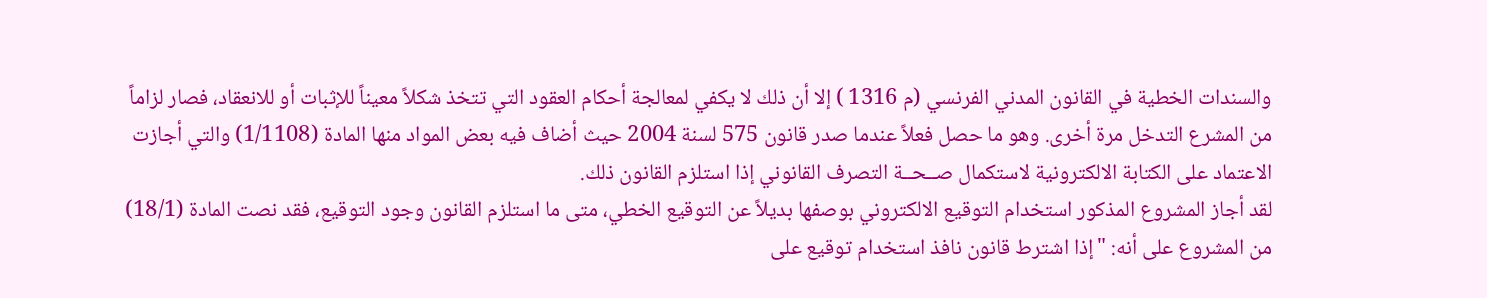والسندات الخطية في القانون المدني الفرنسي (م 1316 ) إلا أن ذلك لا يكفي لمعالجة أحكام العقود التي تتخذ شكلاً معيناً للإثبات أو للانعقاد، فصار لزاماً من المشرع التدخل مرة أخرى. وهو ما حصل فعلاً عندما صدر قانون 575 لسنة 2004 حيث أضاف فيه بعض المواد منها المادة (1/1108) والتي أجازت الاعتماد على الكتابة الالكترونية لاستكمال صــحــة التصرف القانوني إذا استلزم القانون ذلك.
لقد أجاز المشروع المذكور استخدام التوقيع الالكتروني بوصفها بديلاً عن التوقيع الخطي، متى ما استلزم القانون وجود التوقيع، فقد نصت المادة (18/1) من المشروع على أنه: "إذا اشترط قانون نافذ استخدام توقيع على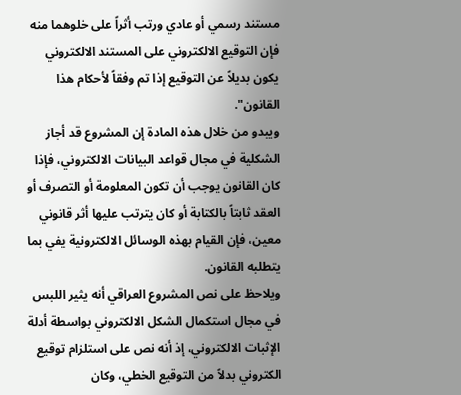مستند رسمي أو عادي ورتب أثراً على خلوهما منه فإن التوقيع الالكتروني على المستند الالكتروني يكون بديلاً عن التوقيع إذا تم وفقاً لأحكام هذا القانون".
ويبدو من خلال هذه المادة إن المشروع قد أجاز الشكلية في مجال قواعد البيانات الالكتروني، فإذا كان القانون يوجب أن تكون المعلومة أو التصرف أو العقد ثابتاً بالكتابة أو كان يترتب عليها أثر قانوني معين، فإن القيام بهذه الوسائل الالكترونية يفي بما يتطلبه القانون.
ويلاحظ على نص المشروع العراقي أنه يثير اللبس في مجال استكمال الشكل الالكتروني بواسطة أدلة الإثبات الالكتروني، إذ أنه نص على استلزام توقيع الكتروني بدلاً من التوقيع الخطي، وكان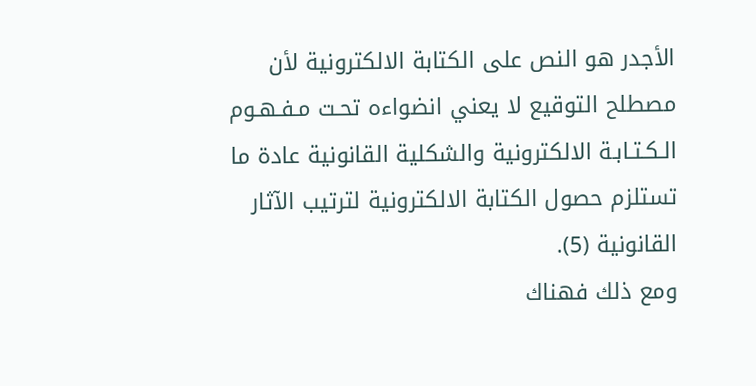الأجدر هو النص على الكتابة الالكترونية لأن مصطلح التوقيع لا يعني انضواءه تحـت مـفـهـوم الـكـتـابـة الالكترونية والشكلية القانونية عادة ما تستلزم حصول الكتابة الالكترونية لترتيب الآثار القانونية (5).
ومع ذلك فهناك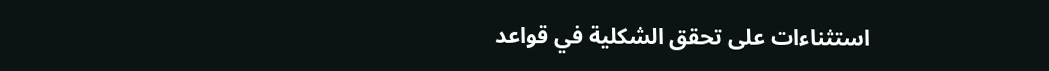استثناءات على تحقق الشكلية في قواعد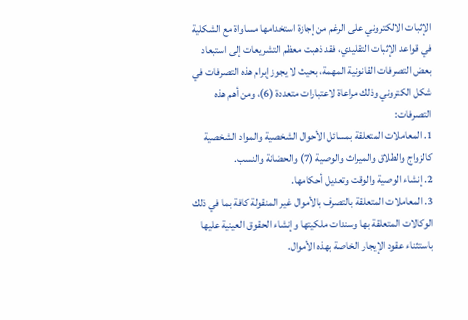الإثبات الالكتروني على الرغم من إجازة استخدامها مساواة مع الشكلية في قواعد الإثبات التقليدي، فقد ذهبت معظم التشريعات إلى استبعاد بعض التصرفات القانونية المهمة، بحيث لا يجوز إبرام هذه التصرفات في شكل الكتروني وذلك مراعاة لاعتبارات متعددة (6)، ومن أهم هذه التصرفات:
1. المعاملات المتعلقة بمسائل الأحوال الشخصية والمواد الشخصية كالزواج والطلاق والميراث والوصية (7) والحضانة والنسب.
2. إنشاء الوصية والوقت وتعديل أحكامها.
3. المعاملات المتعلقة بالتصرف بالأموال غير المنقولة كافة بما في ذلك الوكالات المتعلقة بها وسندات ملكيتها وإنشاء الحقوق العينية عليها باستثناء عقود الإيجار الخاصة بهذه الأموال.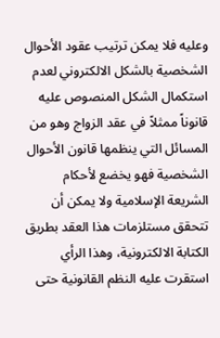وعليه فلا يمكن ترتيب عقود الأحوال الشخصية بالشكل الالكتروني لعدم استكمال الشكل المنصوص عليه قانوناً ممثلاً في عقد الزواج وهو من المسائل التي ينظمها قانون الأحوال الشخصية فهو يخضع لأحكام الشريعة الإسلامية ولا يمكن أن تتحقق مستلزمات هذا العقد بطريق الكتابة الالكترونية، وهذا الرأي استقرت عليه النظم القانونية حتى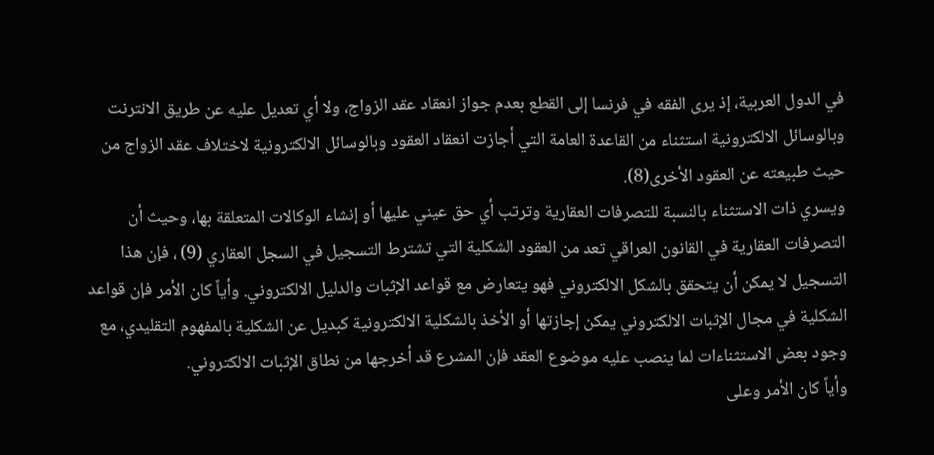في الدول العربية، إذ يرى الفقه في فرنسا إلى القطع بعدم جواز انعقاد عقد الزواج، ولا أي تعديل عليه عن طريق الانترنت وبالوسائل الالكترونية استثناء من القاعدة العامة التي أجازت انعقاد العقود وبالوسائل الالكترونية لاختلاف عقد الزواج من حيث طبيعته عن العقود الأخرى(8).
ويسري ذات الاستثناء بالنسبة للتصرفات العقارية وترتب أي حق عيني عليها أو إنشاء الوكالات المتعلقة بها، وحيث أن التصرفات العقارية في القانون العراقي تعد من العقود الشكلية التي تشترط التسجيل في السجل العقاري (9) ، فإن هذا التسجيل لا يمكن أن يتحقق بالشكل الالكتروني فهو يتعارض مع قواعد الإثبات والدليل الالكتروني. وأياً كان الأمر فإن قواعد الشكلية في مجال الإثبات الالكتروني يمكن إجازتها أو الأخذ بالشكلية الالكترونية كبديل عن الشكلية بالمفهوم التقليدي، مع وجود بعض الاستثناءات لما ينصب عليه موضوع العقد فإن المشرع قد أخرجها من نطاق الإثبات الالكتروني.
وأياً كان الأمر وعلى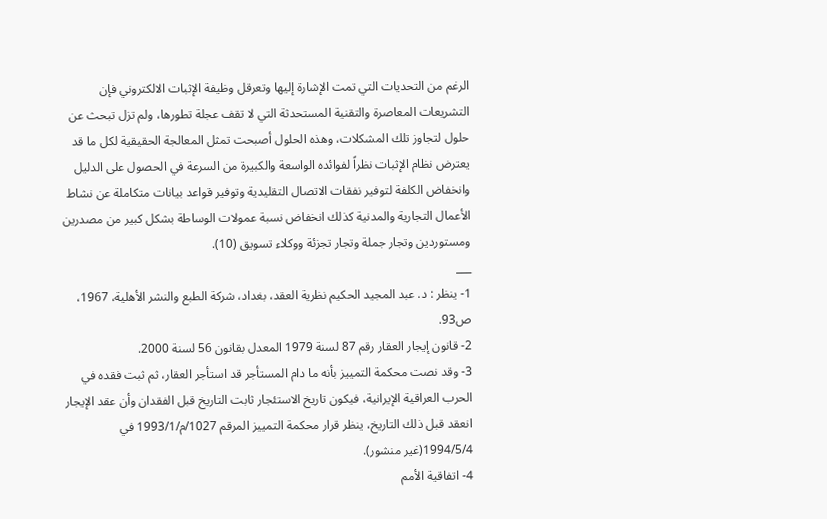الرغم من التحديات التي تمت الإشارة إليها وتعرقل وظيفة الإثبات الالكتروني فإن التشريعات المعاصرة والتقنية المستحدثة التي لا تقف عجلة تطورها، ولم تزل تبحث عن حلول لتجاوز تلك المشكلات، وهذه الحلول أصبحت تمثل المعالجة الحقيقية لكل ما قد يعترض نظام الإثبات نظراً لفوائده الواسعة والكبيرة من السرعة في الحصول على الدليل وانخفاض الكلفة لتوفير نفقات الاتصال التقليدية وتوفير قواعد بيانات متكاملة عن نشاط الأعمال التجارية والمدنية كذلك انخفاض نسبة عمولات الوساطة بشكل كبير من مصدرين ومستوردين وتجار جملة وتجار تجزئة ووكلاء تسويق (10).
___
1- ينظر : د. عبد المجيد الحكيم نظرية العقد، بغداد، شركة الطبع والنشر الأهلية، 1967، ص93.
2- قانون إيجار العقار رقم 87 لسنة 1979 المعدل بقانون 56 لسنة 2000.
3- وقد نصت محكمة التمييز بأنه ما دام المستأجر قد استأجر العقار، ثم ثبت فقده في الحرب العراقية الإيرانية، فيكون تاريخ الاستئجار ثابت التاريخ قبل الفقدان وأن عقد الإيجار انعقد قبل ذلك التاريخ، ينظر قرار محكمة التمييز المرقم 1027/م/1993/1 في 1994/5/4(غير منشور).
4- اتفاقية الأمم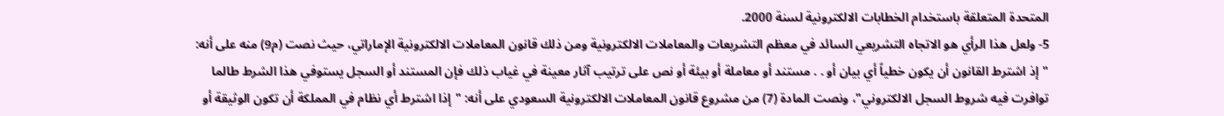المتحدة المتعلقة باستخدام الخطابات الالكترونية لسنة 2000.
5- ولعل هذا الرأي هو الاتجاه التشريعي السائد في معظم التشريعات والمعاملات الالكترونية ومن ذلك قانون المعاملات الالكترونية الإماراتي، حيث نصت (م9) منه على أنه: "إذ اشترط القانون أن يكون خطياً أي بيان أو . . مستند أو معاملة أو بيئة أو نص على ترتيب آثار معينة في غياب ذلك فإن المستند أو السجل يستوفي هذا الشرط طالما توافرت فيه شروط السجل الالكتروني"، ونصت المادة (7) من مشروع قانون المعاملات الالكترونية السعودي على أنه: "إذا اشترط أي نظام في المملكة أن تكون الوثيقة أو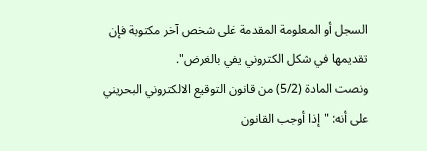السجل أو المعلومة المقدمة غلى شخص آخر مكتوبة فإن تقديمها في شكل الكتروني يفي بالغرض".
ونصت المادة (5/2) من قانون التوقيع الالكتروني البحريني على أنه: "إذا أوجب القانون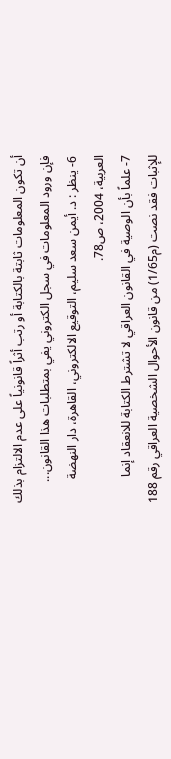أن تكون المعلومات ثابتة بالكتابة أو رتب أثراً قانونياً على عدم الالتزام بذلك فإن ورود المعلومات في سجل الكتروني يفي بمتطلبات هذا القانون...
6- ينظر : د. أيمن سعد سليم، التوقيع الالكتروني، القاهرة، دار النهضة العربية، 2004، ص78.
7- علماً بأن الوصية في القانون العراقي لا تشترط الكتابة للانعقاد إنما للإثبات فقد نصت (م1/65) من قانون الأحوال الشخصية العراقي رقم 188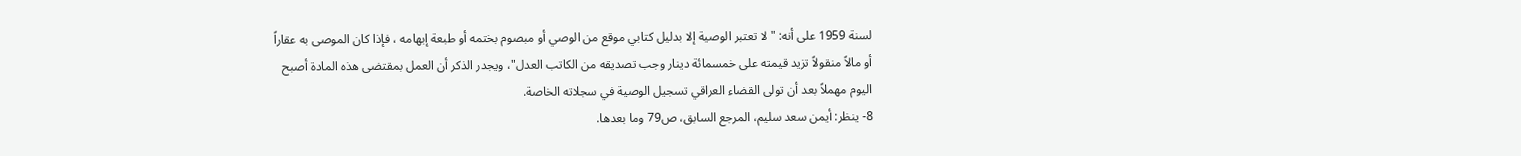لسنة 1959 على أنه: "لا تعتبر الوصية إلا بدليل كتابي موقع من الوصي أو مبصوم بختمه أو طبعة إبهامه ، فإذا كان الموصى به عقاراً أو مالاً منقولاً تزيد قيمته على خمسمائة دينار وجب تصديقه من الكاتب العدل"، ويجدر الذكر أن العمل بمقتضى هذه المادة أصبح اليوم مهملاً بعد أن تولى القضاء العراقي تسجيل الوصية في سجلاته الخاصة.
8- ينظر: أيمن سعد سليم، المرجع السابق، ص79 وما بعدها.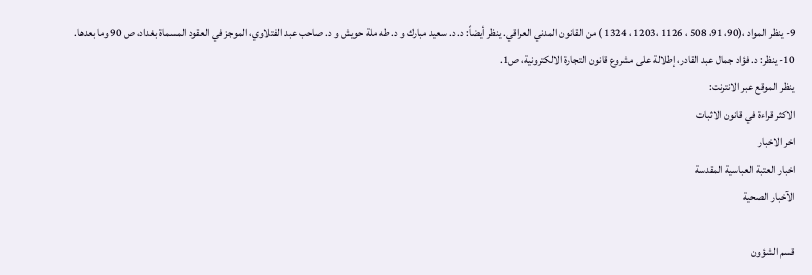9- ينظر المواد ،(90، 91، 508 ، 1126 ،1203 ، 1324 ) من القانون المدني العراقي. ينظر أيضاً: د. د. سعيد مبارك و د. طه ملة حويش و د. صاحب عبد الفتلاوي، الموجز في العقود المسماة بغداد، ص 90 وما بعدها.
10- ينظر: د. فؤاد جمال عبد القادر، إطلالة على مشروع قانون التجارة الالكترونية، ص1.
ينظر الموقع عبر الانترنت:
الاكثر قراءة في قانون الاثبات
اخر الاخبار
اخبار العتبة العباسية المقدسة
الآخبار الصحية

قسم الشؤون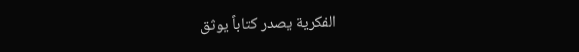الفكرية يصدر كتاباً يوثق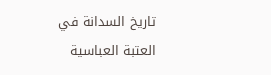تاريخ السدانة في العتبة العباسية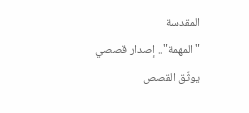المقدسة
"المهمة".. إصدار قصصي يوثّق القصص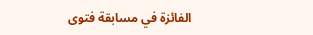الفائزة في مسابقة فتوى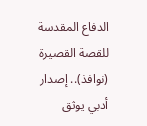الدفاع المقدسة للقصة القصيرة
(نوافذ).. إصدار أدبي يوثق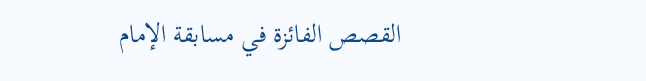القصص الفائزة في مسابقة الإمام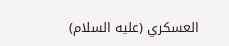العسكري (عليه السلام)